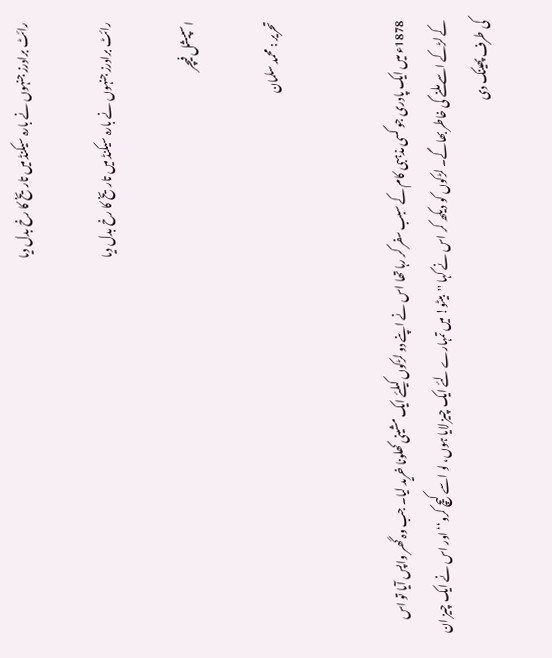رائٹ برادرز جنہوں نے بارہ سیکنڈ میں تاریخ کا رخ بدل دیا

رائٹ برادرز جنہوں نے بارہ سیکنڈ میں تاریخ کا رخ بدل دیا

اسپیشل فیچر

تحریر : محمد سلمان


1878ء میں ایک پادری جو کسی مذہبی کام کے سبب سفر کر رہا تھا اس نے اپنے دو لڑکوں کیلئے ایک مشینی کھلونا خرید لیا۔ جب وہ گھر واپس آیا تو اس کے لڑکے اسے ملنے کی خاطر بھاگے۔ لڑکوں کو دیکھ کر اس نے کہا ''بیٹو! میں تمہارے لئے ایک چیز لایا ہوں، لو اسے کیچ کرو‘‘ اور اس نے ایک چیز ان کی طرف پھینک دی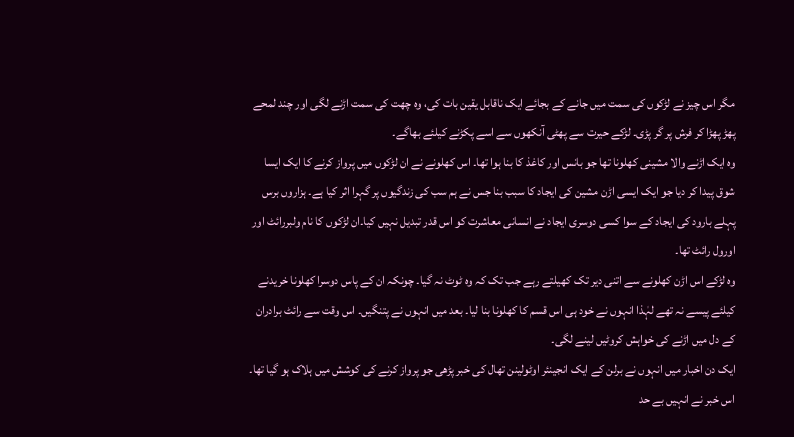مگر اس چیز نے لڑکوں کی سمت میں جانے کے بجائے ایک ناقابل یقین بات کی، وہ چھت کی سمت اڑنے لگی اور چند لمحے پھڑ پھڑا کر فرش پر گر پڑی۔ لڑکے حیرت سے پھٹی آنکھوں سے اسے پکڑنے کیلئے بھاگے۔
وہ ایک اڑنے والا مشینی کھلونا تھا جو بانس اور کاغذ کا بنا ہوا تھا۔ اس کھلونے نے ان لڑکوں میں پرواز کرنے کا ایک ایسا شوق پیدا کر دیا جو ایک ایسی اڑن مشین کی ایجاد کا سبب بنا جس نے ہم سب کی زندگیوں پر گہرا اثر کیا ہے۔ ہزاروں برس پہلے بارود کی ایجاد کے سوا کسی دوسری ایجاد نے انسانی معاشرت کو اس قدر تبدیل نہیں کیا۔ان لڑکوں کا نام ولبررائٹ اور اورول رائٹ تھا۔
وہ لڑکے اس اڑن کھلونے سے اتنی دیر تک کھیلتے رہے جب تک کہ وہ ٹوٹ نہ گیا۔ چونکہ ان کے پاس دوسرا کھلونا خریدنے کیلئے پیسے نہ تھے لہٰذا انہوں نے خود ہی اس قسم کا کھلونا بنا لیا۔ بعد میں انہوں نے پتنگیں۔ اس وقت سے رائٹ برادران کے دل میں اڑنے کی خواہش کروٹیں لینے لگی۔
ایک دن اخبار میں انہوں نے برلن کے ایک انجینئر اوٹولینن تھال کی خبر پڑھی جو پرواز کرنے کی کوشش میں ہلاک ہو گیا تھا۔ اس خبر نے انہیں بے حد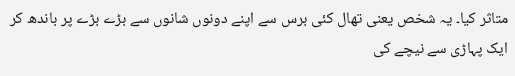متاثر کیا۔ یہ شخص یعنی تھال کئی برس سے اپنے دونوں شانوں سے بڑے بڑے پر باندھ کر ایک پہاڑی سے نیچے کی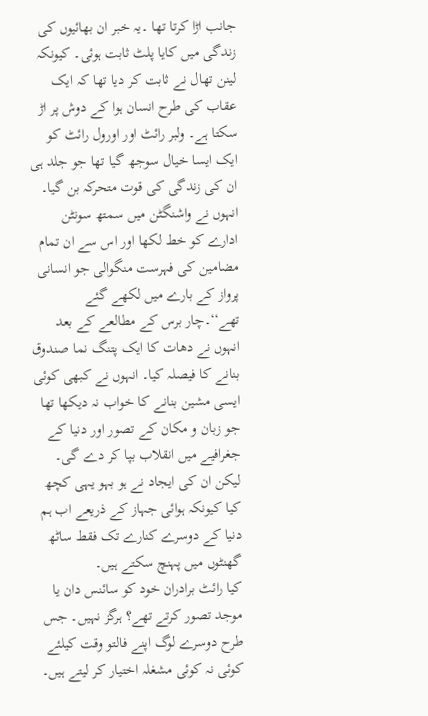جانب اڑا کرتا تھا ۔یہ خبر ان بھائیوں کی زندگی میں کایا پلٹ ثابت ہوئی۔ کیونکہ لینن تھال نے ثابت کر دیا تھا کہ ایک عقاب کی طرح انسان ہوا کے دوش پر اڑ سکتا ہے۔ ولبر رائٹ اور اورول رائٹ کو ایک ایسا خیال سوجھ گیا تھا جو جلد ہی ان کی زندگی کی قوت متحرکہ بن گیا۔ انہوں نے واشنگٹن میں سمتھ سونٹن ادارے کو خط لکھا اور اس سے ان تمام مضامین کی فہرست منگوالی جو انسانی پرواز کے بارے میں لکھے گئے تھے‘‘۔چار برس کے مطالعے کے بعد انہوں نے دھات کا ایک پتنگ نما صندوق بنانے کا فیصلہ کیا۔ انہوں نے کبھی کوئی ایسی مشین بنانے کا خواب نہ دیکھا تھا جو زبان و مکان کے تصور اور دنیا کے جغرافیے میں انقلاب بپا کر دے گی۔ لیکن ان کی ایجاد نے ہو بہو یہی کچھ کیا کیونکہ ہوائی جہاز کے ذریعے اب ہم دنیا کے دوسرے کنارے تک فقط ساٹھ گھنٹوں میں پہنچ سکتے ہیں۔
کیا رائٹ برادران خود کو سائنس دان یا موجد تصور کرتے تھے؟ ہرگز نہیں۔ جس طرح دوسرے لوگ اپنے فالتو وقت کیلئے کوئی نہ کوئی مشغلہ اختیار کر لیتے ہیں۔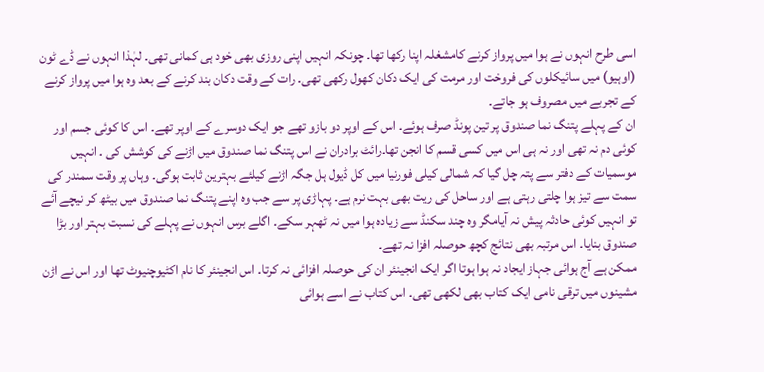اسی طرح انہوں نے ہوا میں پرواز کرنے کامشغلہ اپنا رکھا تھا۔ چونکہ انہیں اپنی روزی بھی خود ہی کمانی تھی۔ لہٰذا انہوں نے ڈے ٹون (اوہیو) میں سائیکلوں کی فروخت اور مرمت کی ایک دکان کھول رکھی تھی۔ رات کے وقت دکان بند کرنے کے بعد وہ ہوا میں پرواز کرنے کے تجربے میں مصروف ہو جاتے۔
ان کے پہلے پتنگ نما صندوق پر تین پونڈ صرف ہوئے۔ اس کے اوپر دو بازو تھے جو ایک دوسرے کے اوپر تھے۔ اس کا کوئی جسم اور کوئی دم نہ تھی اور نہ ہی اس میں کسی قسم کا انجن تھا۔رائٹ برادران نے اس پتنگ نما صندوق میں اڑنے کی کوشش کی ۔ انہیں موسمیات کے دفتر سے پتہ چل گیا کہ شمالی کیلی فورنیا میں کل ڈیول ہل جگہ اڑنے کیلئے بہترین ثابت ہوگی۔ وہاں پر وقت سمندر کی سمت سے تیز ہوا چلتی رہتی ہے اور ساحل کی ریت بھی بہت نرم ہے۔ پہاڑی پر سے جب وہ اپنے پتنگ نما صندوق میں بیٹھ کر نیچے آئے تو انہیں کوئی حادثہ پیش نہ آیامگر وہ چند سکنڈ سے زیادہ ہوا میں نہ ٹھہر سکے۔ اگلے برس انہوں نے پہلے کی نسبت بہتر اور بڑا صندوق بنایا۔ اس مرتبہ بھی نتائج کچھ حوصلہ افزا نہ تھے۔
ممکن ہے آج ہوائی جہاز ایجاد نہ ہوا ہوتا اگر ایک انجینئر ان کی حوصلہ افزائی نہ کرتا۔ اس انجینئر کا نام اکٹیوچنیوٹ تھا اور اس نے اڑن مشینوں میں ترقی نامی ایک کتاب بھی لکھی تھی۔ اس کتاب نے اسے ہوائی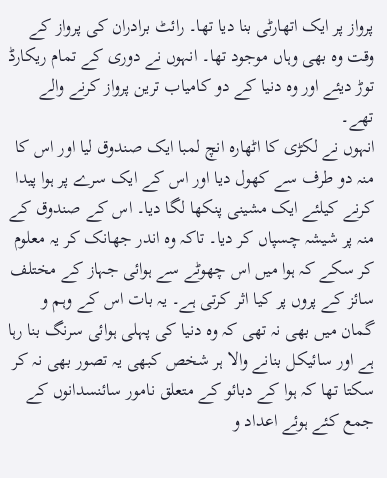پرواز پر ایک اتھارٹی بنا دیا تھا۔ رائٹ برادران کی پرواز کے وقت وہ بھی وہاں موجود تھا۔ انہوں نے دوری کے تمام ریکارڈ توڑ دیئے اور وہ دنیا کے دو کامیاب ترین پرواز کرنے والے تھے۔
انہوں نے لکڑی کا اٹھارہ انچ لمبا ایک صندوق لیا اور اس کا منہ دو طرف سے کھول دیا اور اس کے ایک سرے پر ہوا پیدا کرنے کیلئے ایک مشینی پنکھا لگا دیا۔ اس کے صندوق کے منہ پر شیشہ چسپاں کر دیا۔ تاکہ وہ اندر جھانک کر یہ معلوم کر سکے کہ ہوا میں اس چھوٹے سے ہوائی جہاز کے مختلف سائز کے پروں پر کیا اثر کرتی ہے۔ یہ بات اس کے وہم و گمان میں بھی نہ تھی کہ وہ دنیا کی پہلی ہوائی سرنگ بنا رہا ہے اور سائیکل بنانے والا ہر شخص کبھی یہ تصور بھی نہ کر سکتا تھا کہ ہوا کے دبائو کے متعلق نامور سائنسدانوں کے جمع کئے ہوئے اعداد و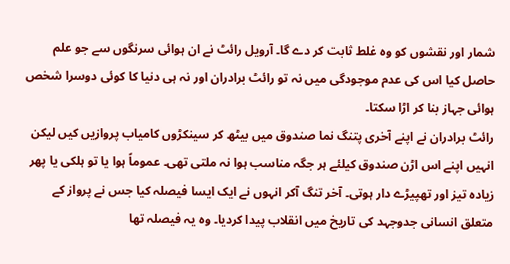شمار اور نقشوں کو وہ غلط ثابت کر دے گا۔ آرویل رائٹ نے ان ہوائی سرنگوں سے جو علم حاصل کیا اس کی عدم موجودگی میں نہ تو رائٹ برادران اور نہ ہی دنیا کا کوئی دوسرا شخص ہوائی جہاز بنا کر اڑا سکتا۔
رائٹ برادران نے اپنے آخری پتنگ نما صندوق میں بیٹھ کر سینکڑوں کامیاب پروازیں کیں لیکن انہیں اپنے اس اڑن صندوق کیلئے ہر جگہ مناسب ہوا نہ ملتی تھی۔ عموماً ہوا یا تو ہلکی یا پھر زیادہ تیز اور تھپیڑے دار ہوتی۔ آخر تنگ آکر انہوں نے ایک ایسا فیصلہ کیا جس نے پرواز کے متعلق انسانی جدوجہد کی تاریخ میں انقلاب پیدا کردیا۔ وہ یہ فیصلہ تھا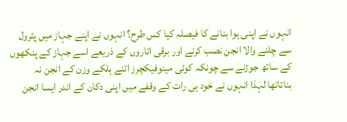انہوں نے اپنی ہوا بنانے کا فیصلہ کیا کس طرح؟ انہوں نے اپنے جہاز میں پٹرول سے چلنے والا انجن نصب کرنے اور برقی اتاروں کے ذریعے اسے جہاز کے پنکھوں کے ساتھ جوڑنے سے چونکہ کوئی مینوفیکچرز اتنے ہلکے وزن کے انجن نہ بناتاتھا لہٰذا انہوں نے خود ہی رات کے وقفے میں اپنی دکان کے اندر ایسا انجن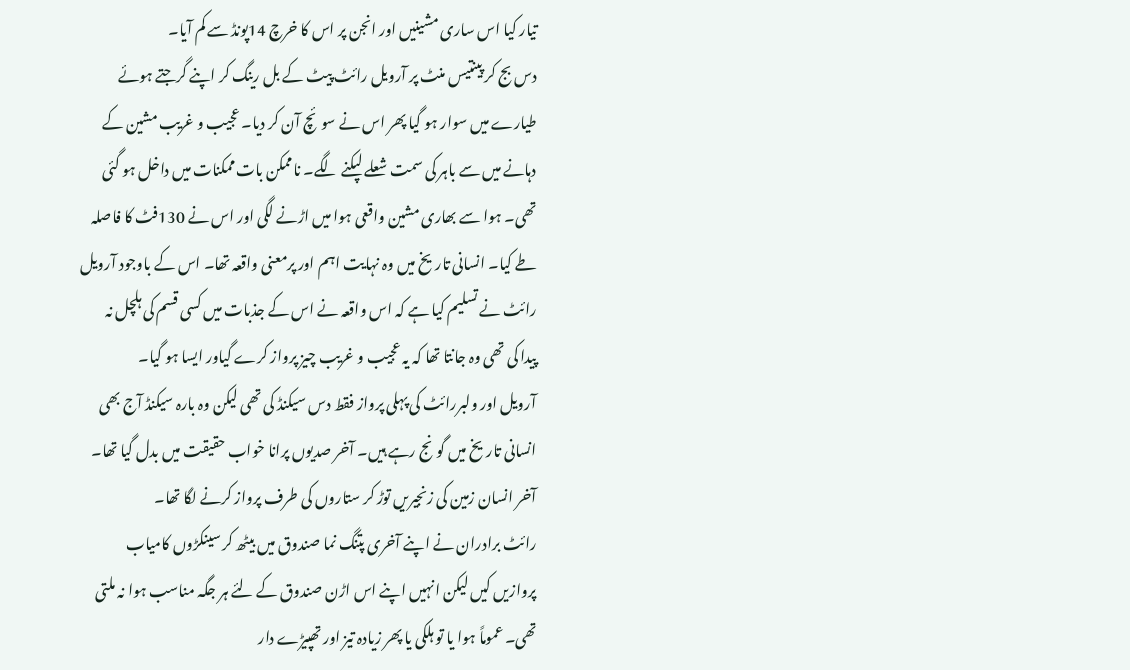تیار کیا اس ساری مشینیں اور انجن پر اس کا خرچ 14پونڈ سے کم آیا۔
دس بج کر پینتیس منٹ پر آرویل رائٹ پیٹ کے بل رینگ کر اپنے گرجتے ہوئے طیارے میں سوار ہو گیا پھر اس نے سوئچ آن کر دیا۔ عجیب و غریب مشین کے دہانے میں سے باہر کی سمت شعلے لپکنے لگے۔ ناممکن بات ممکنات میں داخل ہو گئی تھی۔ ہوا سے بھاری مشین واقعی ہوا میں اڑنے لگی اور اس نے 130فٹ کا فاصلہ طے کیا۔ انسانی تاریخ میں وہ نہایت اہم اور پرمعنی واقعہ تھا۔ اس کے باوجود آرویل رائٹ نے تسلیم کیا ہے کہ اس واقعہ نے اس کے جذبات میں کسی قسم کی ہلچل نہ پیدا کی تھی وہ جانتا تھا کہ یہ عجیب و غریب چیز پرواز کرے گیاور ایسا ہو گیا۔
آرویل اور ولبررائٹ کی پہلی پرواز فقط دس سیکنڈ کی تھی لیکن وہ بارہ سیکنڈ آج بھی انسانی تاریخ میں گونج رہے ہیں۔ آخر صدیوں پرانا خواب حقیقت میں بدل گیا تھا۔ آخر انسان زمین کی زنجیریں توڑ کر ستاروں کی طرف پرواز کرنے لگا تھا۔
رائٹ برادران نے اپنے آخری پتنگ نما صندوق میں بیٹھ کر سینکڑوں کامیاب پروازیں کیں لیکن انہیں اپنے اس اڑن صندوق کے لئے ہر جگہ مناسب ہوا نہ ملتی تھی۔ عموماً ہوا یا تو ہلکی یا پھر زیادہ تیز اور تھپیڑے دار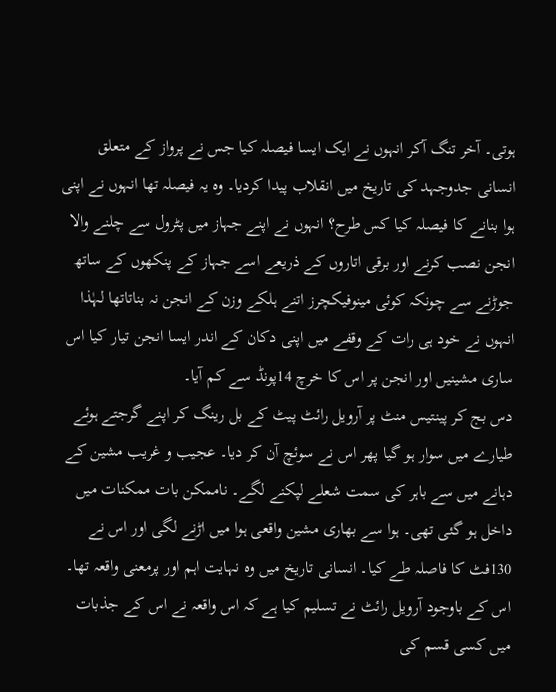ہوتی۔ آخر تنگ آکر انہوں نے ایک ایسا فیصلہ کیا جس نے پرواز کے متعلق انسانی جدوجہد کی تاریخ میں انقلاب پیدا کردیا۔ وہ یہ فیصلہ تھا انہوں نے اپنی ہوا بنانے کا فیصلہ کیا کس طرح؟ انہوں نے اپنے جہاز میں پٹرول سے چلنے والا انجن نصب کرنے اور برقی اتاروں کے ذریعے اسے جہاز کے پنکھوں کے ساتھ جوڑنے سے چونکہ کوئی مینوفیکچرز اتنے ہلکے وزن کے انجن نہ بناتاتھا لہٰذا انہوں نے خود ہی رات کے وقفے میں اپنی دکان کے اندر ایسا انجن تیار کیا اس ساری مشینیں اور انجن پر اس کا خرچ 14پونڈ سے کم آیا۔
دس بج کر پینتیس منٹ پر آرویل رائٹ پیٹ کے بل رینگ کر اپنے گرجتے ہوئے طیارے میں سوار ہو گیا پھر اس نے سوئچ آن کر دیا۔ عجیب و غریب مشین کے دہانے میں سے باہر کی سمت شعلے لپکنے لگے۔ ناممکن بات ممکنات میں داخل ہو گئی تھی۔ ہوا سے بھاری مشین واقعی ہوا میں اڑنے لگی اور اس نے 130فٹ کا فاصلہ طے کیا۔ انسانی تاریخ میں وہ نہایت اہم اور پرمعنی واقعہ تھا۔ اس کے باوجود آرویل رائٹ نے تسلیم کیا ہے کہ اس واقعہ نے اس کے جذبات میں کسی قسم کی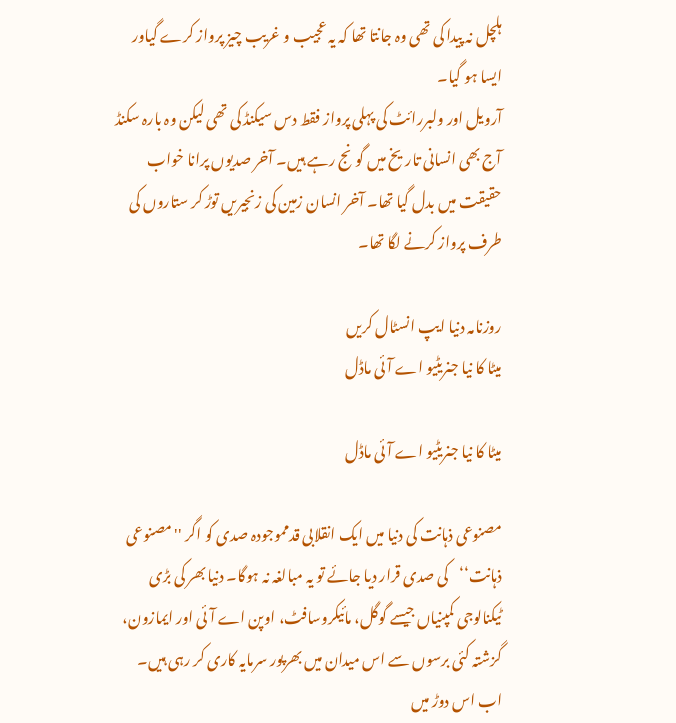ہلچل نہ پیدا کی تھی وہ جانتا تھا کہ یہ عجیب و غریب چیز پرواز کرے گیاور ایسا ہو گیا۔
آرویل اور ولبررائٹ کی پہلی پرواز فقط دس سیکنڈ کی تھی لیکن وہ بارہ سکنڈ آج بھی انسانی تاریخ میں گونج رہے ہیں۔ آخر صدیوں پرانا خواب حقیقت میں بدل گیا تھا۔ آخر انسان زمین کی زنجیریں توڑ کر ستاروں کی طرف پرواز کرنے لگا تھا۔

روزنامہ دنیا ایپ انسٹال کریں
میٹا کا نیا جنریٹیو اے آئی ماڈل

میٹا کا نیا جنریٹیو اے آئی ماڈل

مصنوعی ذہانت کی دنیا میں ایک انقلابی قدمموجودہ صدی کو اگر ''مصنوعی ذہانت‘‘کی صدی قرار دیا جائے تو یہ مبالغہ نہ ہوگا۔ دنیا بھر کی بڑی ٹیکنالوجی کمپنیاں جیسے گوگل، مائیکروسافٹ، اوپن اے آئی اور ایمازون، گزشتہ کئی برسوں سے اس میدان میں بھرپور سرمایہ کاری کر رہی ہیں۔ اب اس دوڑ میں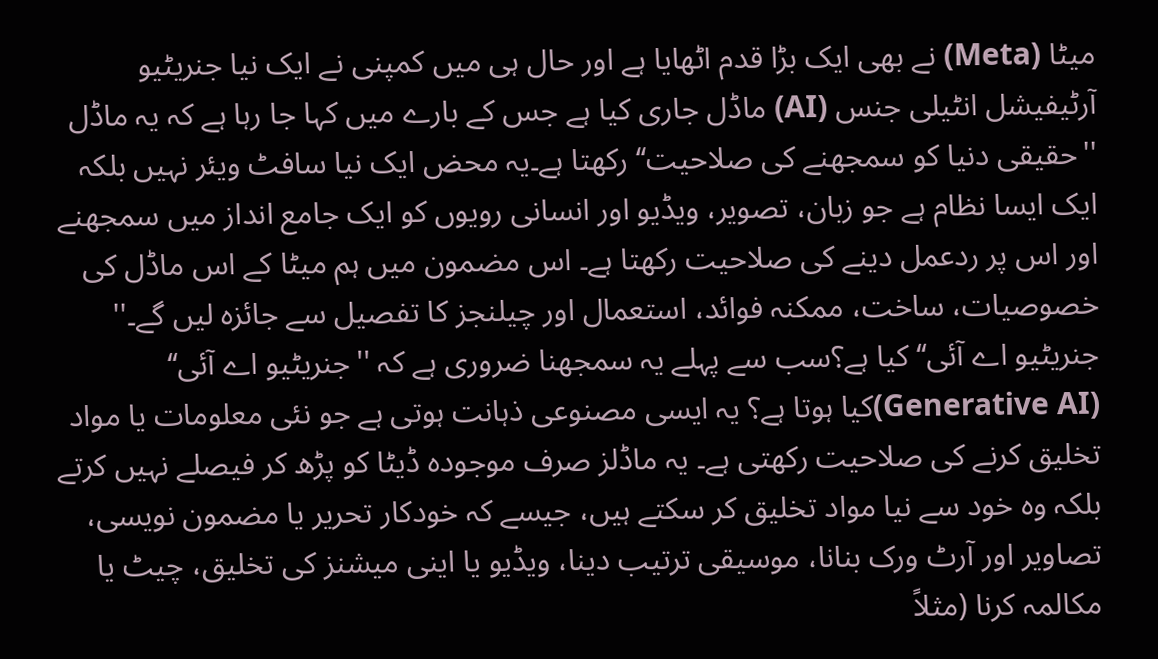میٹا (Meta) نے بھی ایک بڑا قدم اٹھایا ہے اور حال ہی میں کمپنی نے ایک نیا جنریٹیو آرٹیفیشل انٹیلی جنس (AI) ماڈل جاری کیا ہے جس کے بارے میں کہا جا رہا ہے کہ یہ ماڈل ''حقیقی دنیا کو سمجھنے کی صلاحیت‘‘ رکھتا ہے۔یہ محض ایک نیا سافٹ ویئر نہیں بلکہ ایک ایسا نظام ہے جو زبان، تصویر، ویڈیو اور انسانی رویوں کو ایک جامع انداز میں سمجھنے اور اس پر ردعمل دینے کی صلاحیت رکھتا ہے۔ اس مضمون میں ہم میٹا کے اس ماڈل کی خصوصیات، ساخت، ممکنہ فوائد، استعمال اور چیلنجز کا تفصیل سے جائزہ لیں گے۔'' جنریٹیو اے آئی‘‘ کیا ہے؟سب سے پہلے یہ سمجھنا ضروری ہے کہ ''جنریٹیو اے آئی‘‘ (Generative AI)کیا ہوتا ہے؟ یہ ایسی مصنوعی ذہانت ہوتی ہے جو نئی معلومات یا مواد تخلیق کرنے کی صلاحیت رکھتی ہے۔ یہ ماڈلز صرف موجودہ ڈیٹا کو پڑھ کر فیصلے نہیں کرتے بلکہ وہ خود سے نیا مواد تخلیق کر سکتے ہیں، جیسے کہ خودکار تحریر یا مضمون نویسی، تصاویر اور آرٹ ورک بنانا، موسیقی ترتیب دینا، ویڈیو یا اینی میشنز کی تخلیق، چیٹ یا مکالمہ کرنا (مثلاً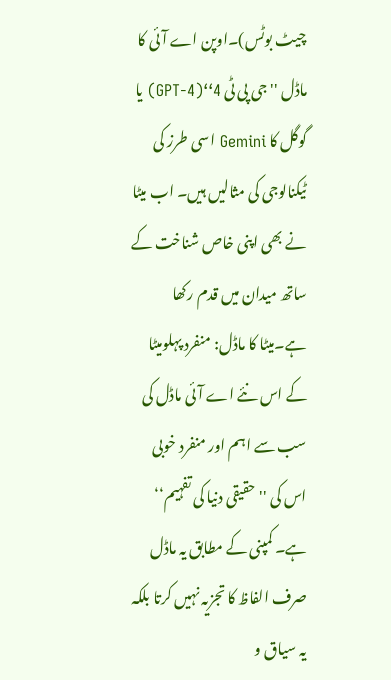چیٹ بوٹس)۔اوپن اے آئی کا ماڈل ''جی پی ٹی 4‘‘(GPT-4) یا گوگل کا Gemini اسی طرز کی ٹیکنالوجی کی مثالیں ہیں۔ اب میٹا نے بھی اپنی خاص شناخت کے ساتھ میدان میں قدم رکھا ہے۔میٹا کا ماڈل: منفرد پہلومیٹا کے اس نئے اے آئی ماڈل کی سب سے اہم اور منفرد خوبی اس کی ''حقیقی دنیا کی تفہیم‘‘ ہے۔ کمپنی کے مطابق یہ ماڈل صرف الفاظ کا تجزیہ نہیں کرتا بلکہ یہ سیاق و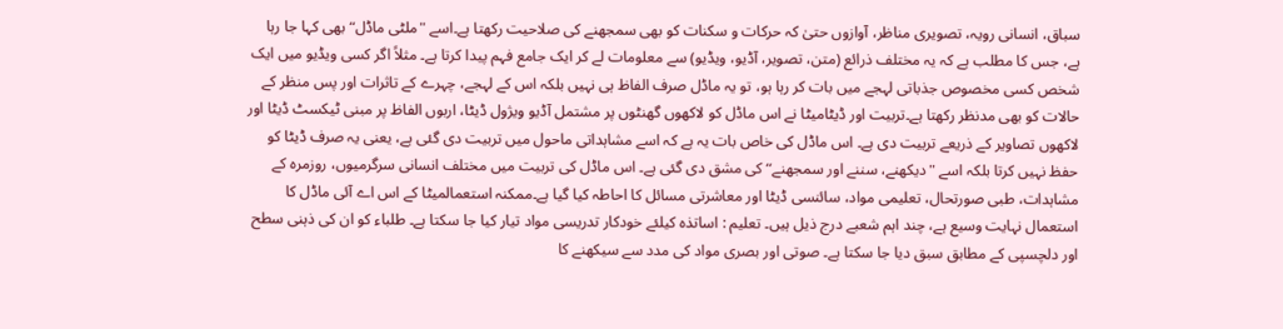سباق، انسانی رویہ، تصویری مناظر، آوازوں حتیٰ کہ حرکات و سکنات کو بھی سمجھنے کی صلاحیت رکھتا ہے۔اسے ''ملٹی ماڈل‘‘ بھی کہا جا رہا ہے، جس کا مطلب ہے کہ یہ مختلف ذرائع (متن، تصویر، آڈیو، ویڈیو) سے معلومات لے کر ایک جامع فہم پیدا کرتا ہے۔ مثلاً اگر کسی ویڈیو میں ایک شخص کسی مخصوص جذباتی لہجے میں بات کر رہا ہو، تو یہ ماڈل صرف الفاظ ہی نہیں بلکہ اس کے لہجے، چہرے کے تاثرات اور پس منظر کے حالات کو بھی مدنظر رکھتا ہے۔تربیت اور ڈیٹامیٹا نے اس ماڈل کو لاکھوں گھنٹوں پر مشتمل آڈیو ویژول ڈیٹا، اربوں الفاظ پر مبنی ٹیکسٹ ڈیٹا اور لاکھوں تصاویر کے ذریعے تربیت دی ہے۔ اس ماڈل کی خاص بات یہ ہے کہ اسے مشاہداتی ماحول میں تربیت دی گئی ہے، یعنی یہ صرف ڈیٹا کو حفظ نہیں کرتا بلکہ اسے ''دیکھنے، سننے اور سمجھنے‘‘ کی مشق دی گئی ہے۔ اس ماڈل کی تربیت میں مختلف انسانی سرگرمیوں، روزمرہ کے مشاہدات، طبی صورتحال، تعلیمی مواد، سائنسی ڈیٹا اور معاشرتی مسائل کا احاطہ کیا گیا ہے۔ممکنہ استعمالمیٹا کے اس اے آئی ماڈل کا استعمال نہایت وسیع ہے، چند اہم شعبے درج ذیل ہیں۔ تعلیم : اساتذہ کیلئے خودکار تدریسی مواد تیار کیا جا سکتا ہے۔ طلباء کو ان کی ذہنی سطح اور دلچسپی کے مطابق سبق دیا جا سکتا ہے۔ صوتی اور بصری مواد کی مدد سے سیکھنے کا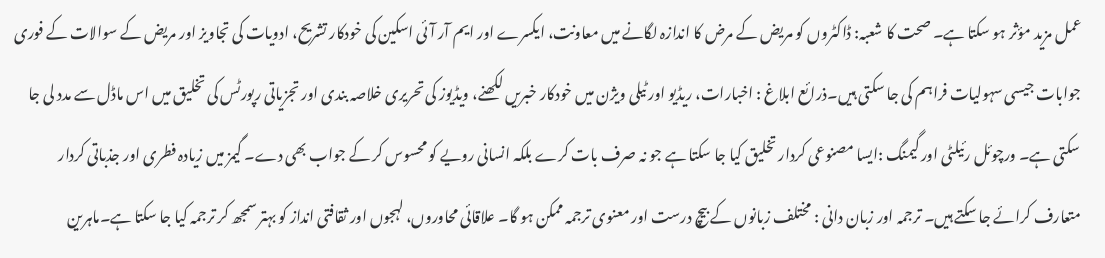عمل مزید مؤثر ہو سکتا ہے۔ صحت کا شعبہ: ڈاکٹروں کو مریض کے مرض کا اندازہ لگانے میں معاونت، ایکسرے اور ایم آر آئی اسکین کی خودکار تشریح، ادویات کی تجاویز اور مریض کے سوالات کے فوری جوابات جیسی سہولیات فراہم کی جا سکتی ہیں۔ذرائع ابلاغ : اخبارات، ریڈیو اور ٹیلی ویژن میں خودکار خبریں لکھنے، ویڈیوز کی تحریری خلاصہ بندی اور تجزیاتی رپورٹس کی تخلیق میں اس ماڈل سے مدد لی جا سکتی ہے۔ ورچوئل رئیلٹی اور گیمنگ :ایسا مصنوعی کردار تخلیق کیا جا سکتا ہے جو نہ صرف بات کرے بلکہ انسانی رویے کو محسوس کر کے جواب بھی دے۔ گیمز میں زیادہ فطری اور جذباتی کردار متعارف کرائے جا سکتے ہیں۔ ترجمہ اور زبان دانی : مختلف زبانوں کے بیچ درست اور معنوی ترجمہ ممکن ہو گا۔ علاقائی محاوروں، لہجوں اور ثقافتی انداز کو بہتر سمجھ کر ترجمہ کیا جا سکتا ہے۔ماہرین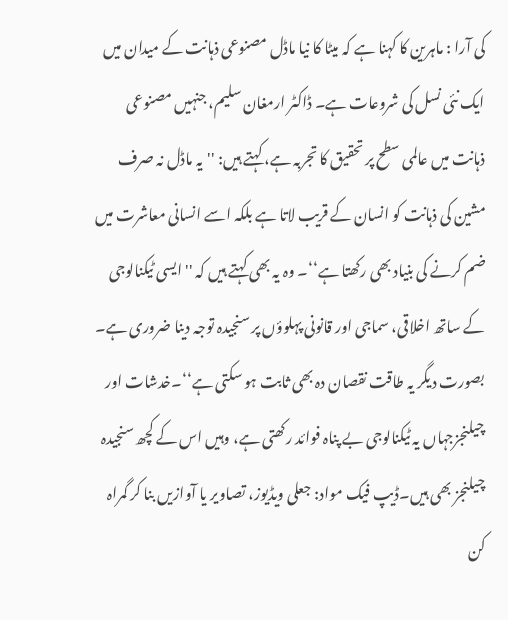کی آرا : ماہرین کا کہنا ہے کہ میٹا کا نیا ماڈل مصنوعی ذہانت کے میدان میں ایک نئی نسل کی شروعات ہے۔ ڈاکٹر ارمغان سلیم، جنہیں مصنوعی ذہانت میں عالمی سطح پر تحقیق کا تجربہ ہے، کہتے ہیں: ''یہ ماڈل نہ صرف مشین کی ذہانت کو انسان کے قریب لاتا ہے بلکہ اسے انسانی معاشرت میں ضم کرنے کی بنیاد بھی رکھتا ہے‘‘۔ وہ یہ بھی کہتے ہیں کہ ''ایسی ٹیکنالوجی کے ساتھ اخلاقی، سماجی اور قانونی پہلوؤں پر سنجیدہ توجہ دینا ضروری ہے۔ بصورت دیگر یہ طاقت نقصان دہ بھی ثابت ہو سکتی ہے‘‘۔خدشات اور چیلنجزجہاں یہ ٹیکنالوجی بے پناہ فوائد رکھتی ہے، وہیں اس کے کچھ سنجیدہ چیلنجز بھی ہیں۔ڈیپ فیک مواد: جعلی ویڈیوز، تصاویر یا آوازیں بنا کر گمراہ کن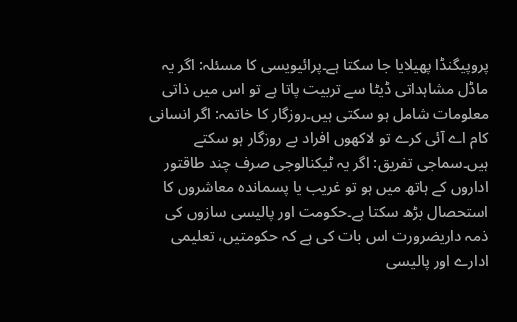پروپیگنڈا پھیلایا جا سکتا ہے۔پرائیویسی کا مسئلہ: اگر یہ ماڈل مشاہداتی ڈیٹا سے تربیت پاتا ہے تو اس میں ذاتی معلومات شامل ہو سکتی ہیں۔روزگار کا خاتمہ: اگر انسانی کام اے آئی کرے تو لاکھوں افراد بے روزگار ہو سکتے ہیں۔سماجی تفریق: اگر یہ ٹیکنالوجی صرف چند طاقتور اداروں کے ہاتھ میں ہو تو غریب یا پسماندہ معاشروں کا استحصال بڑھ سکتا ہے۔حکومت اور پالیسی سازوں کی ذمہ داریضرورت اس بات کی ہے کہ حکومتیں، تعلیمی ادارے اور پالیسی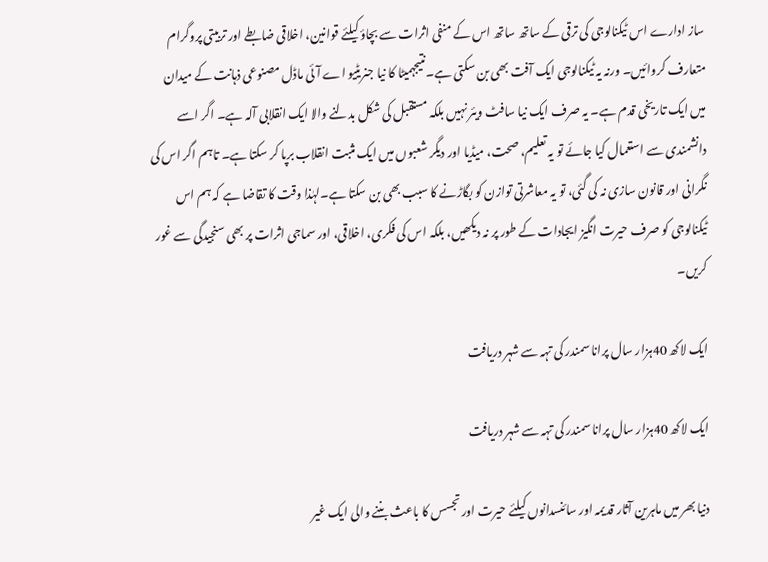ساز ادارے اس ٹیکنالوجی کی ترقی کے ساتھ ساتھ اس کے منفی اثرات سے بچاؤ کیلئے قوانین، اخلاقی ضابطے اور تربیتی پروگرام متعارف کروائیں۔ ورنہ یہ ٹیکنالوجی ایک آفت بھی بن سکتی ہے۔نتیجہمیٹا کا نیا جنریٹیو اے آئی ماڈل مصنوعی ذہانت کے میدان میں ایک تاریخی قدم ہے۔ یہ صرف ایک نیا سافٹ ویئر نہیں بلکہ مستقبل کی شکل بدلنے والا ایک انقلابی آلہ ہے۔ اگر اسے دانشمندی سے استعمال کیا جائے تو یہ تعلیم، صحت، میڈیا اور دیگر شعبوں میں ایک مثبت انقلاب برپا کر سکتا ہے۔ تاہم اگر اس کی نگرانی اور قانون سازی نہ کی گئی، تو یہ معاشرتی توازن کو بگاڑنے کا سبب بھی بن سکتا ہے۔لہٰذا وقت کا تقاضا ہے کہ ہم اس ٹیکنالوجی کو صرف حیرت انگیز ایجادات کے طور پر نہ دیکھیں، بلکہ اس کی فکری، اخلاقی، اور سماجی اثرات پر بھی سنجیدگی سے غور کریں۔

ایک لاکھ 40ہزار سال پرانا سمندر کی تہہ سے شہر دریافت

ایک لاکھ 40ہزار سال پرانا سمندر کی تہہ سے شہر دریافت

دنیا بھر میں ماہرین آثار قدیمہ اور سائنسدانوں کیلئے حیرت اور تجسس کا باعث بننے والی ایک غیر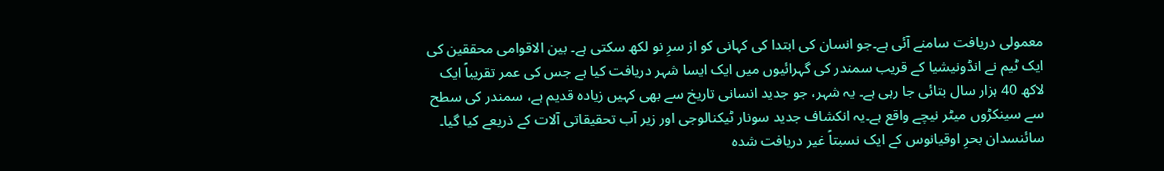معمولی دریافت سامنے آئی ہے۔جو انسان کی ابتدا کی کہانی کو از سرِ نو لکھ سکتی ہے۔ بین الاقوامی محققین کی ایک ٹیم نے انڈونیشیا کے قریب سمندر کی گہرائیوں میں ایک ایسا شہر دریافت کیا ہے جس کی عمر تقریباً ایک لاکھ 40 ہزار سال بتائی جا رہی ہے۔ یہ شہر، جو جدید انسانی تاریخ سے بھی کہیں زیادہ قدیم ہے، سمندر کی سطح سے سینکڑوں میٹر نیچے واقع ہے۔یہ انکشاف جدید سونار ٹیکنالوجی اور زیر آب تحقیقاتی آلات کے ذریعے کیا گیا۔ سائنسدان بحرِ اوقیانوس کے ایک نسبتاً غیر دریافت شدہ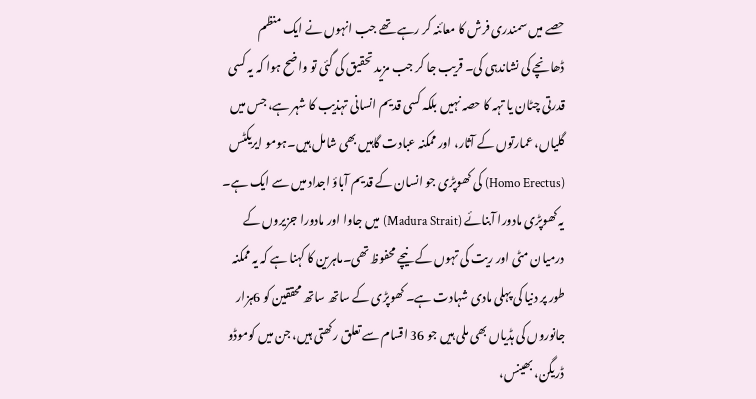حصے میں سمندری فرش کا معائنہ کر رہے تھے جب انہوں نے ایک منظم ڈھانچے کی نشاندہی کی۔ قریب جا کر جب مزید تحقیق کی گئی تو واضح ہوا کہ یہ کسی قدرتی چٹان یا تہہ کا حصہ نہیں بلکہ کسی قدیم انسانی تہذیب کا شہر ہے، جس میں گلیاں، عمارتوں کے آثار، اور ممکنہ عبادت گاہیں بھی شامل ہیں۔ہومو ایریکٹس (Homo Erectus) کی کھوپڑی جو انسان کے قدیم آباؤ اجداد میں سے ایک ہے۔ یہ کھوپڑی مادورا آبنائے (Madura Strait) میں جاوا اور مادورا جزیروں کے درمیان مٹی اور ریت کی تہوں کے نیچے محفوظ تھی۔ماہرین کا کہنا ہے کہ یہ ممکنہ طور پر دنیا کی پہلی مادی شہادت ہے۔ کھوپڑی کے ساتھ ساتھ محققین کو 6ہزار جانوروں کی ہڈیاں بھی ملی ہیں جو 36 اقسام سے تعلق رکھتی ہیں، جن میں کوموڈو ڈریگن، بھینس،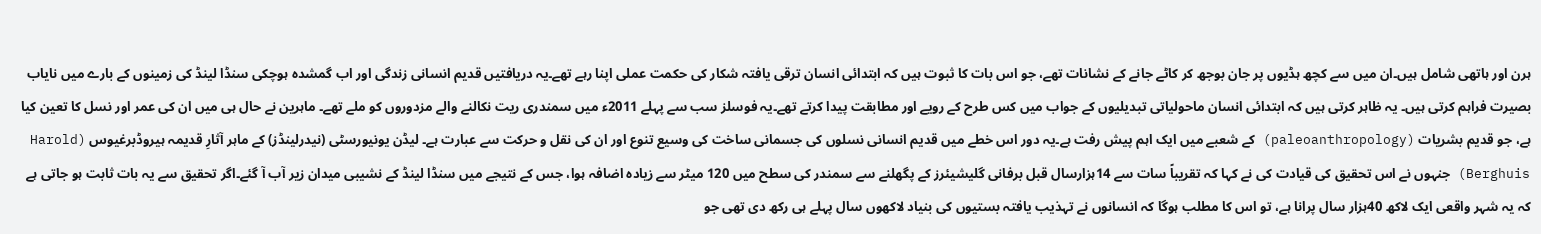ہرن اور ہاتھی شامل ہیں۔ان میں سے کچھ ہڈیوں پر جان بوجھ کر کاٹے جانے کے نشانات تھے، جو اس بات کا ثبوت ہیں کہ ابتدائی انسان ترقی یافتہ شکار کی حکمت عملی اپنا رہے تھے۔یہ دریافتیں قدیم انسانی زندگی اور اب گمشدہ ہوچکی سنڈا لینڈ کی زمینوں کے بارے میں نایاب بصیرت فراہم کرتی ہیں۔ یہ ظاہر کرتی ہیں کہ ابتدائی انسان ماحولیاتی تبدیلیوں کے جواب میں کس طرح کے رویے اور مطابقت پیدا کرتے تھے۔یہ فوسلز سب سے پہلے 2011ء میں سمندری ریت نکالنے والے مزدوروں کو ملے تھے۔ ماہرین نے حال ہی میں ان کی عمر اور نسل کا تعین کیا ہے، جو قدیم بشریات (paleoanthropology) کے شعبے میں ایک اہم پیش رفت ہے۔یہ دور اس خطے میں قدیم انسانی نسلوں کی جسمانی ساخت کی وسیع تنوع اور ان کی نقل و حرکت سے عبارت ہے۔ لیڈن یونیورسٹی (نیدرلینڈز) کے ماہر آثارِ قدیمہ ہیروڈبرغیوس (Harold Berghuis) جنہوں نے اس تحقیق کی قیادت کی نے کہا کہ تقریباً سات سے 14ہزارسال قبل برفانی گلیشیئرز کے پگھلنے سے سمندر کی سطح میں 120 میٹر سے زیادہ اضافہ ہوا، جس کے نتیجے میں سنڈا لینڈ کے نشیبی میدان زیر آب آ گئے۔اگر تحقیق سے یہ بات ثابت ہو جاتی ہے کہ یہ شہر واقعی ایک لاکھ 40ہزار سال پرانا ہے، تو اس کا مطلب ہوگا کہ انسانوں نے تہذیب یافتہ بستیوں کی بنیاد لاکھوں سال پہلے ہی رکھ دی تھی جو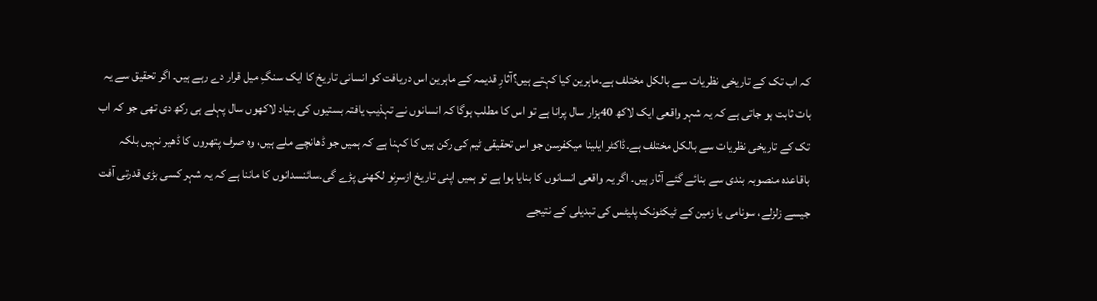کہ اب تک کے تاریخی نظریات سے بالکل مختلف ہے۔ماہرین کیا کہتے ہیں؟آثارِ قدیمہ کے ماہرین اس دریافت کو انسانی تاریخ کا ایک سنگِ میل قرار دے رہے ہیں۔ اگر تحقیق سے یہ بات ثابت ہو جاتی ہے کہ یہ شہر واقعی ایک لاکھ 40ہزار سال پرانا ہے تو اس کا مطلب ہوگا کہ انسانوں نے تہذیب یافتہ بستیوں کی بنیاد لاکھوں سال پہلے ہی رکھ دی تھی جو کہ اب تک کے تاریخی نظریات سے بالکل مختلف ہے۔ڈاکٹر ایلینا میکفرسن جو اس تحقیقی ٹیم کی رکن ہیں کا کہنا ہے کہ ہمیں جو ڈھانچے ملے ہیں، وہ صرف پتھروں کا ڈھیر نہیں بلکہ باقاعدہ منصوبہ بندی سے بنائے گئے آثار ہیں۔ اگر یہ واقعی انسانوں کا بنایا ہوا ہے تو ہمیں اپنی تاریخ ازسرِنو لکھنی پڑے گی۔سائنسدانوں کا ماننا ہے کہ یہ شہر کسی بڑی قدرتی آفت جیسے زلزلے، سونامی یا زمین کے ٹیکٹونک پلیٹس کی تبدیلی کے نتیجے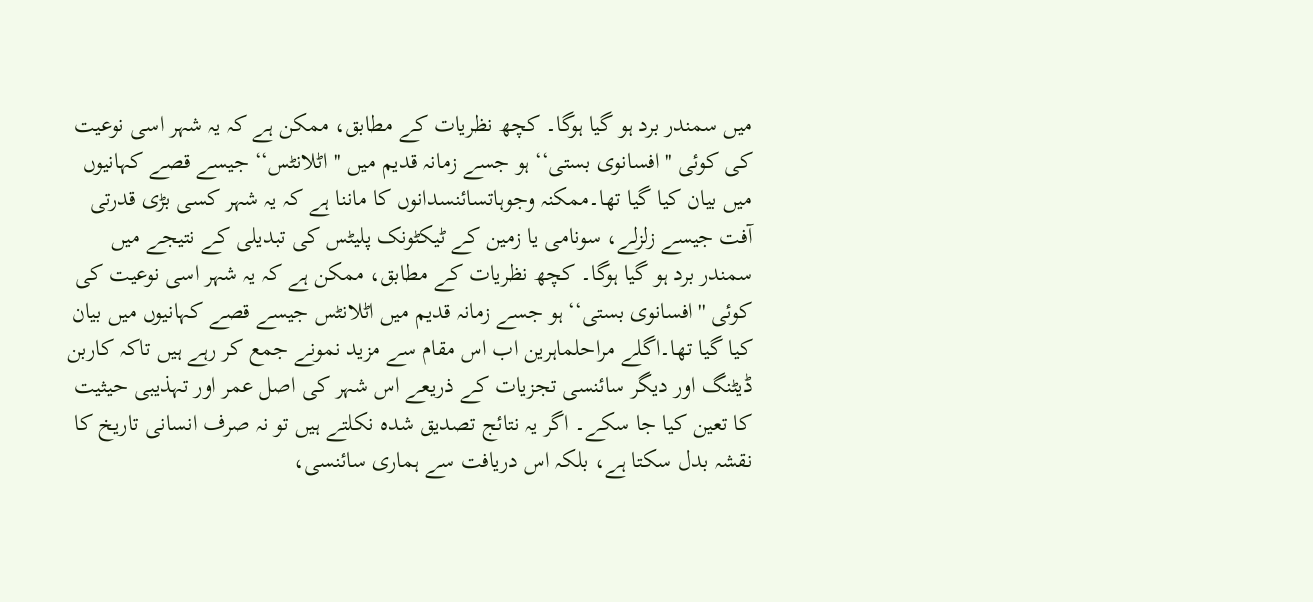میں سمندر برد ہو گیا ہوگا۔ کچھ نظریات کے مطابق، ممکن ہے کہ یہ شہر اسی نوعیت کی کوئی ''افسانوی بستی‘‘ ہو جسے زمانہ قدیم میں ''اٹلانٹس‘‘ جیسے قصے کہانیوں میں بیان کیا گیا تھا۔ممکنہ وجوہاتسائنسدانوں کا ماننا ہے کہ یہ شہر کسی بڑی قدرتی آفت جیسے زلزلے، سونامی یا زمین کے ٹیکٹونک پلیٹس کی تبدیلی کے نتیجے میں سمندر برد ہو گیا ہوگا۔ کچھ نظریات کے مطابق، ممکن ہے کہ یہ شہر اسی نوعیت کی کوئی ''افسانوی بستی‘‘ ہو جسے زمانہ قدیم میں اٹلانٹس جیسے قصے کہانیوں میں بیان کیا گیا تھا۔اگلے مراحلماہرین اب اس مقام سے مزید نمونے جمع کر رہے ہیں تاکہ کاربن ڈیٹنگ اور دیگر سائنسی تجزیات کے ذریعے اس شہر کی اصل عمر اور تہذیبی حیثیت کا تعین کیا جا سکے۔ اگر یہ نتائج تصدیق شدہ نکلتے ہیں تو نہ صرف انسانی تاریخ کا نقشہ بدل سکتا ہے، بلکہ اس دریافت سے ہماری سائنسی،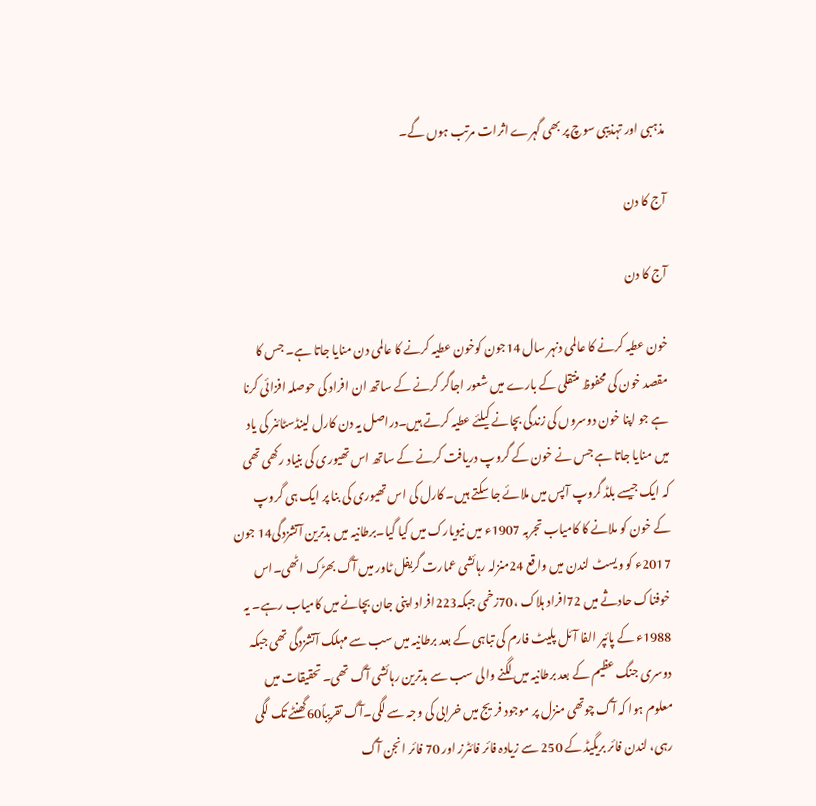مذہبی اور تہذیبی سوچ پر بھی گہرے اثرات مرتب ہوں گے۔

آج کا دن

آج کا دن

خون عطیہ کرنے کا عالمی دنہر سال 14جون کوخون عطیہ کرنے کا عالمی دن منایا جاتا ہے۔ جس کا مقصد خون کی محفوظ منتقلی کے بارے میں شعور اجاگر کرنے کے ساتھ ان افراد کی حوصلہ افزائی کرنا ہے جو اپنا خون دوسروں کی زندگی بچانے کیلئے عطیہ کرتے ہیں۔دراصل یہ دن کارل لینڈسٹائنر کی یاد میں منایا جاتا ہے جس نے خون کے گروپ دریافت کرنے کے ساتھ اس تھیوری کی بنیاد رکھی تھی کہ ایک جیسے بلڈ گروپ آپس میں ملائے جا سکتے ہیں۔ کارل کی اس تھیوری کی بنا پر ایک ہی گروپ کے خون کو ملانے کا کامیاب تجربہ 1907ء میں نیویارک میں کیا گیا۔برطانیہ میں بدترین آتشزدگی14 جون 2017ء کو ویسٹ لندن میں واقع 24منزلہ رہائشی عمارت گریفل ٹاور میں آگ بھڑک اٹھی۔اس خوفناک حادثے میں 72افراد ہلاک ،70زخمی جبکہ223افراد اپنی جان بچانے میں کامیاب رہے۔ یہ 1988ء کے پائپر الفا آئل پلیٹ فارم کی تباہی کے بعد برطانیہ میں سب سے مہلک آتشزدگی تھی جبکہ دوسری جنگ عظیم کے بعد برطانیہ میں لگنے والی سب سے بدترین رہائشی آگ تھی۔ تحقیقات میں معلوم ہوا کہ آگ چوتھی منزل پر موجود فریج میں خرابی کی وجہ سے لگی۔آگ تقریباً60گھنٹے تک لگی رہی، لندن فائر بریگیڈ کے 250 سے زیادہ فائر فائٹرز اور 70 فائر انجن آگ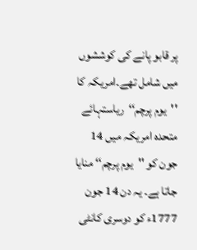پر قابو پانے کی کوششوں میں شامل تھے۔امریکہ کا ''یوم پرچم‘‘ریاستہائے متحدہ امریکہ میں 14 جون کو ''یوم پرچم‘‘ منایا جاتا ہے۔ یہ دن 14 جون 1777ء کو دوسری کانٹی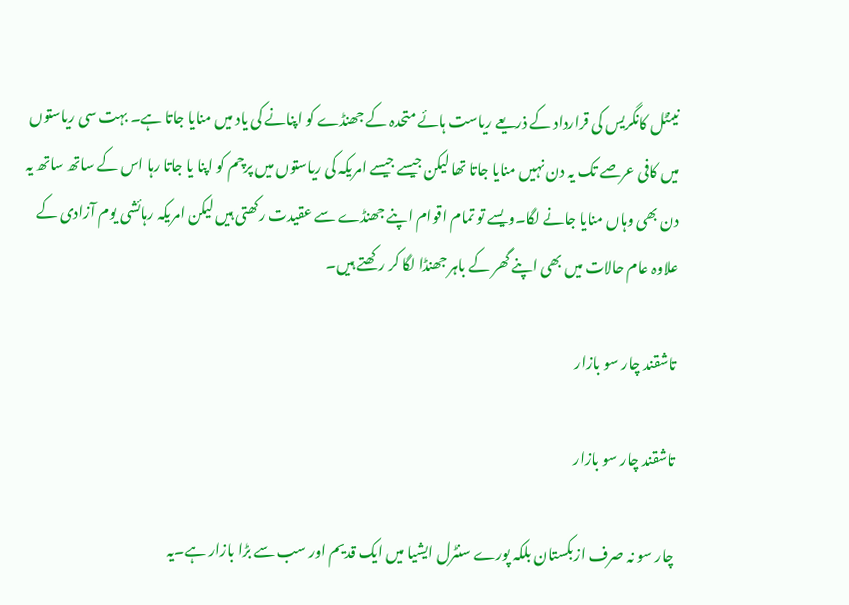نینٹل کانگریس کی قرارداد کے ذریعے ریاست ہائے متحدہ کے جھنڈے کو اپنانے کی یاد میں منایا جاتا ہے۔ بہت سی ریاستوں میں کافی عرصے تک یہ دن نہیں منایا جاتا تھا لیکن جیسے جیسے امریکہ کی ریاستوں میں پرچم کو اپنا یا جاتا رہا اس کے ساتھ ساتھ یہ دن بھی وہاں منایا جانے لگا۔ویسے تو تمام اقوام اپنے جھنڈے سے عقیدت رکھتی ہیں لیکن امریکہ رہائشی یوم آزادی کے علاوہ عام حالات میں بھی اپنے گھر کے باہر جھنڈا لگا کر رکھتے ہیں۔

تاشقند چار سو بازار

تاشقند چار سو بازار

چار سو نہ صرف ازبکستان بلکہ پورے سنٹرل ایشیا میں ایک قدیم اور سب سے بڑا بازار ہے۔یہ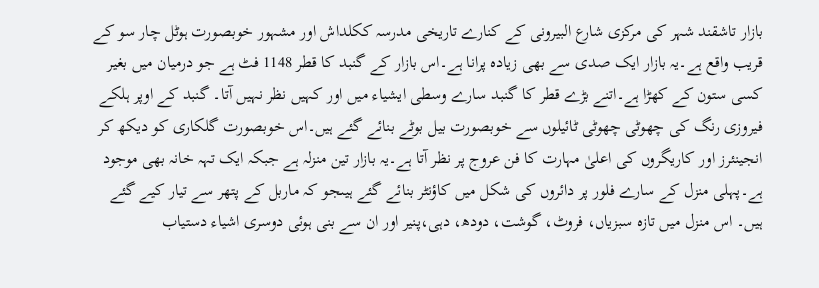بازار تاشقند شہر کی مرکزی شارع البیرونی کے کنارے تاریخی مدرسہ ککلداش اور مشہور خوبصورت ہوٹل چار سو کے قریب واقع ہے۔یہ بازار ایک صدی سے بھی زیادہ پرانا ہے۔اس بازار کے گنبد کا قطر 1148 فٹ ہے جو درمیان میں بغیر کسی ستون کے کھڑا ہے۔اتنے بڑے قطر کا گنبد سارے وسطی ایشیاء میں اور کہیں نظر نہیں آتا۔ گنبد کے اوپر ہلکے فیروزی رنگ کی چھوٹی چھوٹی ٹائیلوں سے خوبصورت بیل بوٹے بنائے گئے ہیں۔اس خوبصورت گلکاری کو دیکھ کر انجینئرز اور کاریگروں کی اعلیٰ مہارت کا فن عروج پر نظر آتا ہے۔یہ بازار تین منزلہ ہے جبکہ ایک تہہ خانہ بھی موجود ہے۔پہلی منزل کے سارے فلور پر دائروں کی شکل میں کاؤنٹر بنائے گئے ہیںجو کہ ماربل کے پتھر سے تیار کیے گئے ہیں۔ اس منزل میں تازہ سبزیاں، فروٹ، گوشت، دودھ، دہی،پنیر اور ان سے بنی ہوئی دوسری اشیاء دستیاب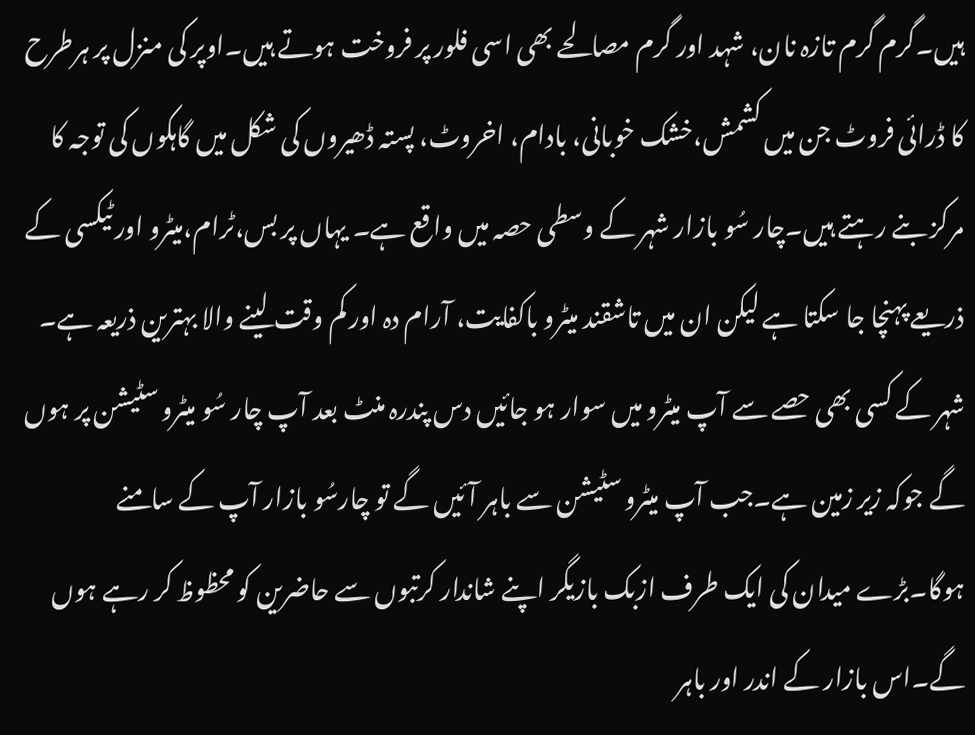ہیں۔گرم گرم تازہ نان، شہد اور گرم مصالحے بھی اسی فلور پر فروخت ہوتے ہیں۔اوپر کی منزل پر ہرطرح کا ڈرائی فروٹ جن میں کشمش،خشک خوبانی، بادام، اخروٹ، پستہ ڈھیروں کی شکل میں گاہکوں کی توجہ کا مرکز بنے رہتے ہیں۔چار سُو بازار شہر کے وسطی حصہ میں واقع ہے۔ یہاں پر بس،ٹرام،میٹرو اور ٹیکسی کے ذریعے پہنچا جا سکتا ہے لیکن ان میں تاشقند میٹرو باکفایت، آرام دہ اور کم وقت لینے والا بہترین ذریعہ ہے۔ شہر کے کسی بھی حصے سے آپ میٹرو میں سوار ہو جائیں دس پندرہ منٹ بعد آپ چار سُو میٹرو سٹیشن پر ہوں گے جوکہ زیر زمین ہے۔جب آپ میٹرو سٹیشن سے باہر آئیں گے تو چارسُو بازار آپ کے سامنے ہوگا۔بڑے میدان کی ایک طرف ازبک بازیگر اپنے شاندار کرتبوں سے حاضرین کو محظوظ کر رہے ہوں گے۔اس بازار کے اندر اور باہر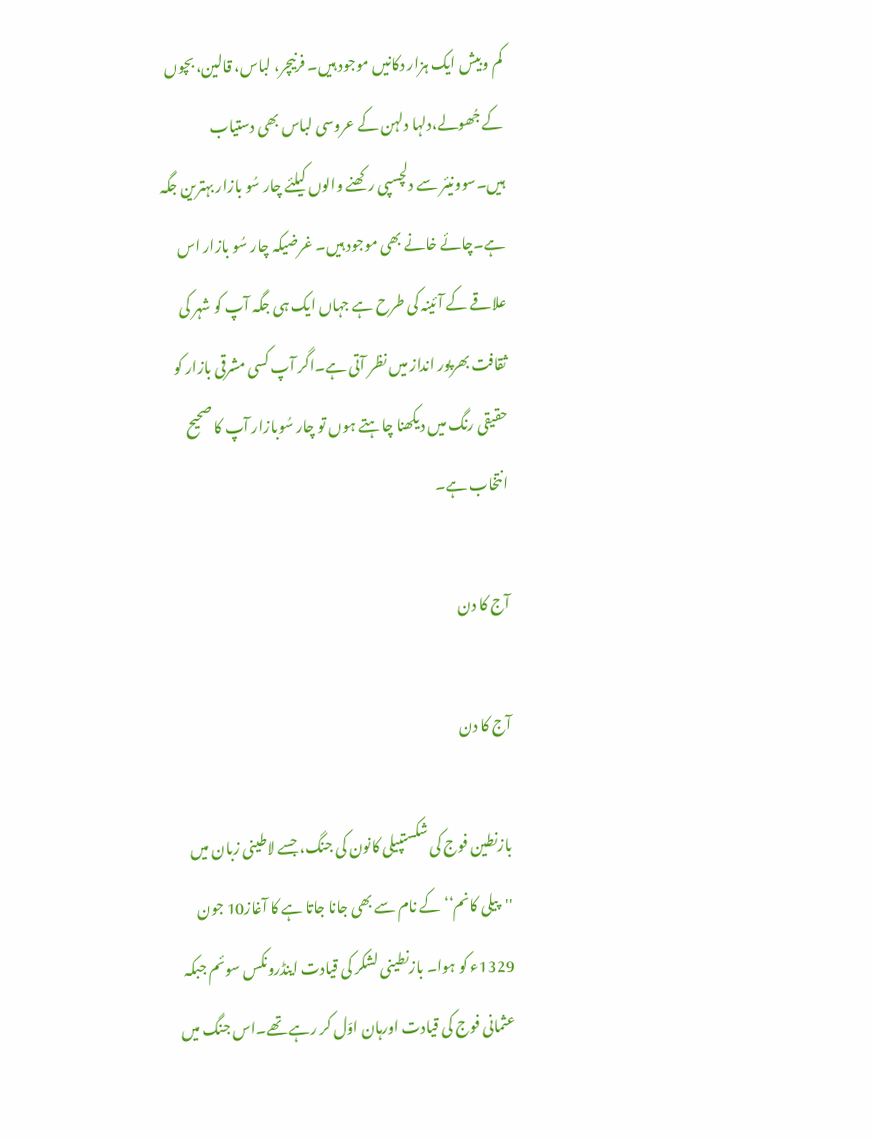کم وبیش ایک ہزار دکانیں موجود ہیں۔ فرنیچر، لباس، قالین، بچوں کے جُھولے،دلہا دلہن کے عروسی لباس بھی دستیاب ہیں۔سوونیئر سے دلچسپی رکھنے والوں کیلئے چار سُو بازار بہترین جگہ ہے۔چائے خانے بھی موجود ہیں۔ غرضیکہ چار سُو بازار اس علاقے کے آئینہ کی طرح ہے جہاں ایک ہی جگہ آپ کو شہر کی ثقافت بھرپور انداز میں نظر آتی ہے۔اگر آپ کسی مشرقی بازار کو حقیقی رنگ میں دیکھنا چاہتے ہوں تو چار سُوبازار آپ کا صحیح انتخاب ہے۔

آج کا دن

آج کا دن

بازنطین فوج کی شکستپیلی کانون کی جنگ، جسے لاطینی زبان میں ''پیلی کانم‘‘ کے نام سے بھی جانا جاتا ہے کا آغاز10 جون 1329ء کو ہوا۔ بازنطینی لشکر کی قیادت اینڈرونکس سوئم جبکہ عثمانی فوج کی قیادت اورہان اوّل کر رہے تھے۔اس جنگ میں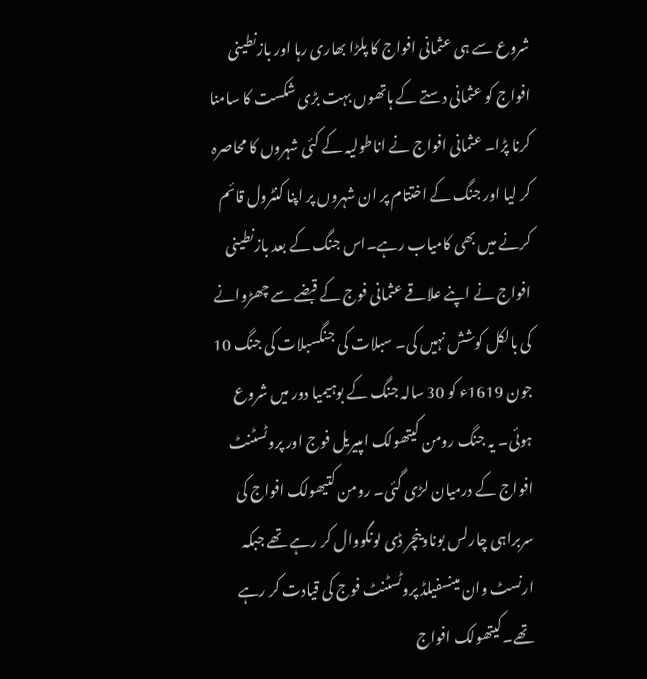شروع سے ہی عثمانی افواج کا پلڑا بھاری رہا اور بازنطینی افواج کو عثمانی دستے کے ہاتھوں بہت بڑی شکست کا سامنا کرنا پڑا۔ عثمانی افواج نے اناطولیہ کے کئی شہروں کا محاصرہ کر لیا اور جنگ کے اختتام پر ان شہروں پر اپنا کنٹرول قائم کرنے میں بھی کامیاب رہے۔اس جنگ کے بعد بازنطینی افواج نے اپنے علاقے عثمانی فوج کے قبضے سے چھڑوانے کی بالکل کوشش نہیں کی۔ سبلات کی جنگسبلات کی جنگ 10 جون 1619ء کو 30 سالہ جنگ کے بوہیمیا دور میں شروع ہوئی۔ یہ جنگ رومن کیتھولک امپیریل فوج اور پروٹسٹنٹ افواج کے درمیان لڑی گئی۔ رومن کتیھولک افواج کی سربراہی چارلس بوناوینچر ڈی لونگووال کر رہے تھے جبکہ ارنسٹ وان مینسفیلڈ پروٹسٹنٹ فوج کی قیادت کر رہے تھے۔کیتھولک افواج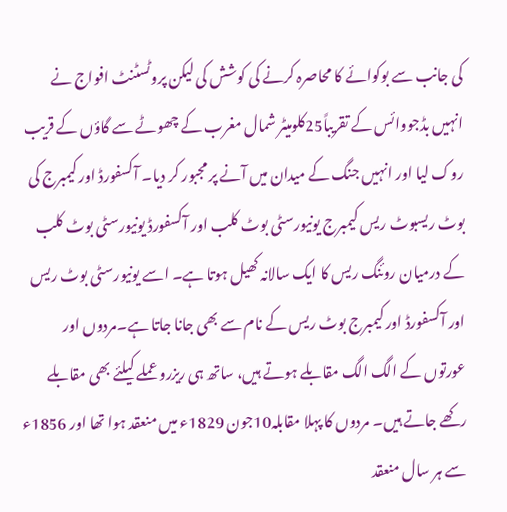کی جانب سے بوکوائے کا محاصرہ کرنے کی کوشش کی لیکن پروٹسٹنٹ افواج نے انہیں بڈجووائس کے تقریباً25کلومیٹر شمال مغرب کے چھوٹے سے گاؤں کے قریب روک لیا اور انہیں جنگ کے میدان میں آنے پر مجبور کر دیا۔ آکسفورڈ اور کیمبرج کی بوٹ ریسبوٹ ریس کیمبرج یونیورسٹی بوٹ کلب اور آکسفورڈ یونیورسٹی بوٹ کلب کے درمیان روئنگ ریس کا ایک سالانہ کھیل ہوتا ہے۔ اسے یونیورسٹی بوٹ ریس اور آکسفورڈ اور کیمبرج بوٹ ریس کے نام سے بھی جانا جاتا ہے۔مردوں اور عورتوں کے الگ الگ مقابلے ہوتے ہیں، ساتھ ہی ریزرو عملے کیلئے بھی مقابلے رکھے جاتے ہیں۔ مردوں کا پہلا مقابلہ10جون 1829ء میں منعقد ہوا تھا اور 1856ء سے ہر سال منعقد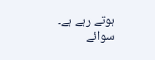ہوتے رہے ہے۔ سوائے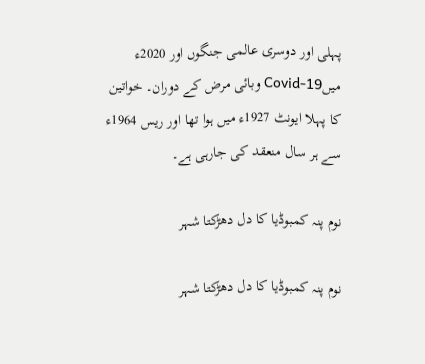پہلی اور دوسری عالمی جنگوں اور 2020ء میںCovid-19 وبائی مرض کے دوران۔ خواتین کا پہلا ایونٹ 1927ء میں ہوا تھا اور ریس 1964ء سے ہر سال منعقد کی جارہی ہے۔

نوم پنہ کمبوڈیا کا دل دھڑکتا شہر

نوم پنہ کمبوڈیا کا دل دھڑکتا شہر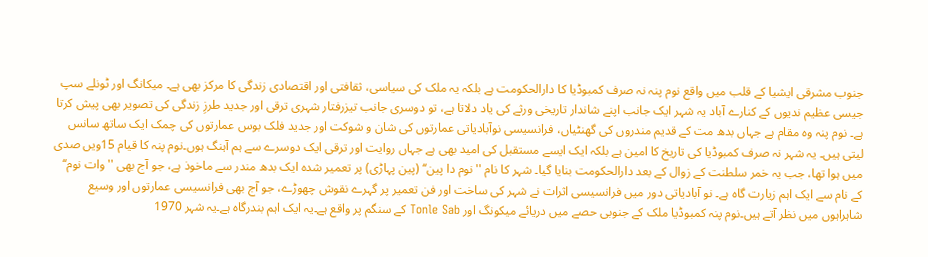جنوب مشرقی ایشیا کے قلب میں واقع نوم پنہ نہ صرف کمبوڈیا کا دارالحکومت ہے بلکہ یہ ملک کی سیاسی، ثقافتی اور اقتصادی زندگی کا مرکز بھی ہے۔ میکانگ اور ٹونلے سپ جیسی عظیم ندیوں کے کنارے آباد یہ شہر ایک جانب اپنے شاندار تاریخی ورثے کی یاد دلاتا ہے، تو دوسری جانب تیزرفتار شہری ترقی اور جدید طرزِ زندگی کی تصویر بھی پیش کرتا ہے۔ نوم پنہ وہ مقام ہے جہاں بدھ مت کے قدیم مندروں کی گھنٹیاں، فرانسیسی نوآبادیاتی عمارتوں کی شان و شوکت اور جدید فلک بوس عمارتوں کی چمک ایک ساتھ سانس لیتی ہیں۔ یہ شہر نہ صرف کمبوڈیا کی تاریخ کا امین ہے بلکہ ایک ایسے مستقبل کی امید بھی ہے جہاں روایت اور ترقی ایک دوسرے سے ہم آہنگ ہوں۔نوم پنہ کا قیام 15ویں صدی میں ہوا تھا، جب یہ خمر سلطنت کے زوال کے بعد دارالحکومت بنایا گیا۔ شہر کا نام ''نوم دا پین‘‘ (پین پہاڑی) پر تعمیر شدہ ایک بدھ مندر سے ماخوذ ہے، جو آج بھی ''وات نوم‘‘ کے نام سے ایک اہم زیارت گاہ ہے۔ نو آبادیاتی دور میں فرانسیسی اثرات نے شہر کی ساخت اور فن تعمیر پر گہرے نقوش چھوڑے، جو آج بھی فرانسیسی عمارتوں اور وسیع شاہراہوں میں نظر آتے ہیں۔نوم پنہ کمبوڈیا ملک کے جنوبی حصے میں دریائے میکونگ اور Tonle Sab کے سنگم پر واقع ہے۔یہ ایک اہم بندرگاہ ہے۔یہ شہر 1970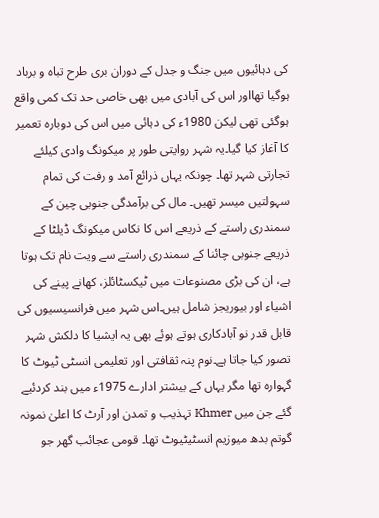کی دہائیوں میں جنگ و جدل کے دوران بری طرح تباہ و برباد ہوگیا تھااور اس کی آبادی میں بھی خاصی حد تک کمی واقع ہوگئی تھی لیکن 1980ء کی دہائی میں اس کی دوبارہ تعمیر کا آغاز کیا گیا۔یہ شہر روایتی طور پر میکونگ وادی کیلئے تجارتی شہر تھا۔ چونکہ یہاں ذرائع آمد و رفت کی تمام سہولتیں میسر تھیں۔ مال کی برآمدگی جنوبی چین کے سمندری راستے کے ذریعے اس کا نکاس میکونگ ڈیلٹا کے ذریعے جنوبی چائنا کے سمندری راستے سے ویت نام تک ہوتا ہے، ان کی بڑی مصنوعات میں ٹیکسٹائلز، کھانے پینے کی اشیاء اور بیوریجز شامل ہیں۔اس شہر میں فرانسیسیوں کی قابل قدر نو آبادکاری ہوتے ہوئے بھی یہ ایشیا کا دلکش شہر تصور کیا جاتا ہے۔نوم پنہ ثقافتی اور تعلیمی انسٹی ٹیوٹ کا گہوارہ تھا مگر یہاں کے بیشتر ادارے 1975ء میں بند کردئیے گئے جن میں Khmer تہذیب و تمدن اور آرٹ کا اعلیٰ نمونہ گوتم بدھ میوزیم انسٹیٹیوٹ تھا۔ قومی عجائب گھر جو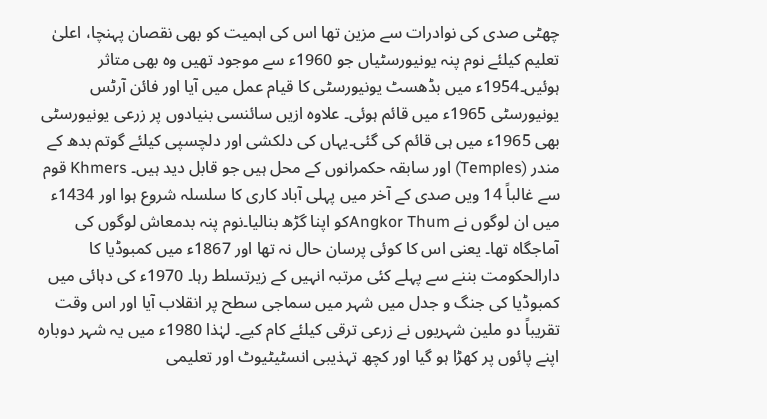چھٹی صدی کی نوادرات سے مزین تھا اس کی اہمیت کو بھی نقصان پہنچا، اعلیٰ تعلیم کیلئے نوم پنہ یونیورسٹیاں جو 1960ء سے موجود تھیں وہ بھی متاثر ہوئیں۔1954ء میں بڈھسٹ یونیورسٹی کا قیام عمل میں آیا اور فائن آرٹس یونیورسٹی 1965ء میں قائم ہوئی۔ علاوہ ازیں سائنسی بنیادوں پر زرعی یونیورسٹی بھی 1965ء میں ہی قائم کی گئی۔یہاں کی دلکشی اور دلچسپی کیلئے گوتم بدھ کے مندر (Temples) اور سابقہ حکمرانوں کے محل ہیں جو قابل دید ہیں۔ Khmers قوم سے غالباً 14 ویں صدی کے آخر میں پہلی آباد کاری کا سلسلہ شروع ہوا اور 1434ء میں ان لوگوں نے Angkor Thumکو اپنا گڑھ بنالیا۔نوم پنہ بدمعاش لوگوں کی آماجگاہ تھا۔ یعنی اس کا کوئی پرسان حال نہ تھا اور 1867ء میں کمبوڈیا کا دارالحکومت بننے سے پہلے کئی مرتبہ انہیں کے زیرتسلط رہا۔ 1970ء کی دہائی میں کمبوڈیا کی جنگ و جدل میں شہر میں سماجی سطح پر انقلاب آیا اور اس وقت تقریباً دو ملین شہریوں نے زرعی ترقی کیلئے کام کیے۔ لہٰذا 1980ء میں یہ شہر دوبارہ اپنے پائوں پر کھڑا ہو گیا اور کچھ تہذیبی انسٹیٹیوٹ اور تعلیمی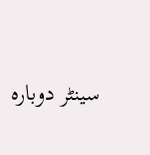سینٹر دوبارہ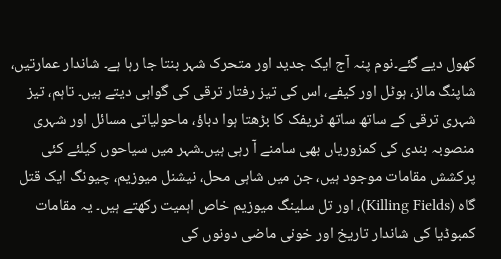کھول دیے گئے۔نوم پنہ آج ایک جدید اور متحرک شہر بنتا جا رہا ہے۔ شاندار عمارتیں، شاپنگ مالز، ہوٹل اور کیفے، اس کی تیز رفتار ترقی کی گواہی دیتے ہیں۔ تاہم، تیز شہری ترقی کے ساتھ ساتھ ٹریفک کا بڑھتا ہوا دباؤ، ماحولیاتی مسائل اور شہری منصوبہ بندی کی کمزوریاں بھی سامنے آ رہی ہیں۔شہر میں سیاحوں کیلئے کئی پرکشش مقامات موجود ہیں، جن میں شاہی محل، نیشنل میوزیم، چیونگ ایک قتل گاہ (Killing Fields)، اور تل سلینگ میوزیم خاص اہمیت رکھتے ہیں۔ یہ مقامات کمبوڈیا کی شاندار تاریخ اور خونی ماضی دونوں کی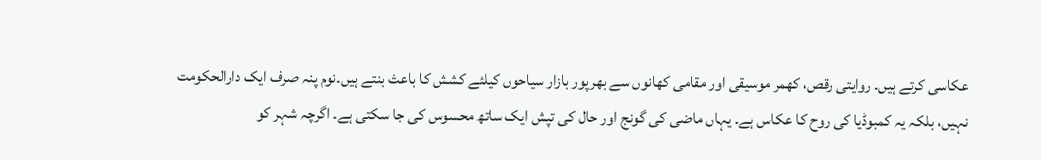عکاسی کرتے ہیں۔ روایتی رقص، کھمر موسیقی اور مقامی کھانوں سے بھرپور بازار سیاحوں کیلئے کشش کا باعث بنتے ہیں۔نوم پنہ صرف ایک دارالحکومت نہیں، بلکہ یہ کمبوڈیا کی روح کا عکاس ہے۔ یہاں ماضی کی گونج اور حال کی تپش ایک ساتھ محسوس کی جا سکتی ہے۔ اگرچہ شہر کو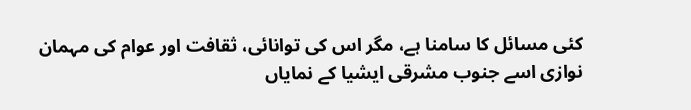کئی مسائل کا سامنا ہے، مگر اس کی توانائی، ثقافت اور عوام کی مہمان نوازی اسے جنوب مشرقی ایشیا کے نمایاں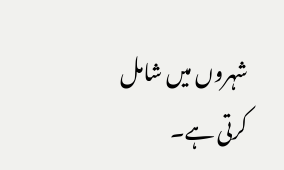شہروں میں شامل کرتی ہے۔